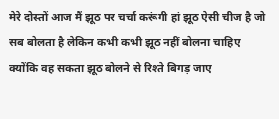मेरे दोस्तों आज मैं झूठ पर चर्चा करूंगी हां झूठ ऐसी चीज है जो सब बोलता है लेकिन कभी कभी झूठ नहीं बोलना चाहिए क्योंकि वह सकता झूठ बोलने से रिश्ते बिगड़ जाए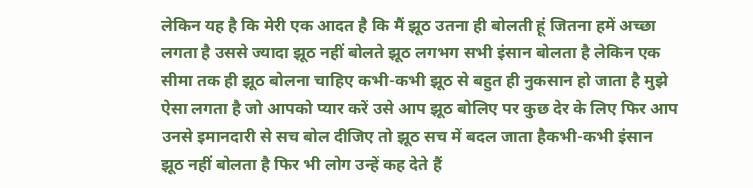लेकिन यह है कि मेरी एक आदत है कि मैं झूठ उतना ही बोलती हूं जितना हमें अच्छा लगता है उससे ज्यादा झूठ नहीं बोलते झूठ लगभग सभी इंसान बोलता है लेकिन एक सीमा तक ही झूठ बोलना चाहिए कभी-कभी झूठ से बहुत ही नुकसान हो जाता है मुझे ऐसा लगता है जो आपको प्यार करें उसे आप झूठ बोलिए पर कुछ देर के लिए फिर आप उनसे इमानदारी से सच बोल दीजिए तो झूठ सच में बदल जाता हैकभी-कभी इंसान झूठ नहीं बोलता है फिर भी लोग उन्हें कह देते हैं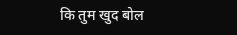कि तुम खुद बोल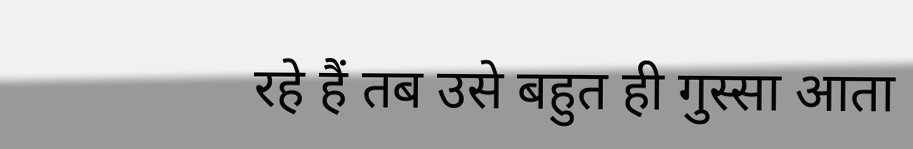रहे हैं तब उसे बहुत ही गुस्सा आता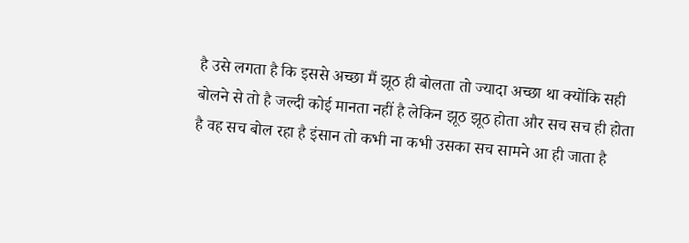है उसे लगता है कि इससे अच्छा मैं झूठ ही बोलता तो ज्यादा अच्छा था क्योंकि सही बोलने से तो है जल्दी कोई मानता नहीं है लेकिन झूठ झूठ होता और सच सच ही होता है वह सच बोल रहा है इंसान तो कभी ना कभी उसका सच सामने आ ही जाता है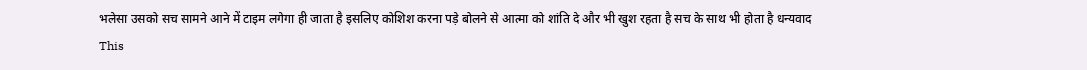भलेसा उसको सच सामने आने में टाइम लगेगा ही जाता है इसलिए कोशिश करना पड़े बोलने से आत्मा को शांति दे और भी खुश रहता है सच के साथ भी होता है धन्यवाद
This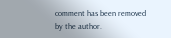comment has been removed by the author.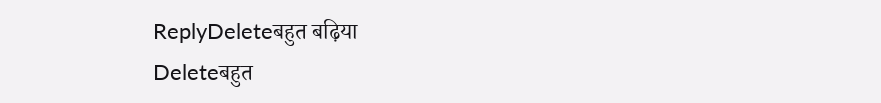ReplyDeleteबहुत बढ़िया
Deleteबहुत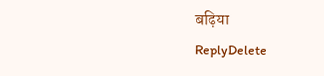बढ़िया
ReplyDelete